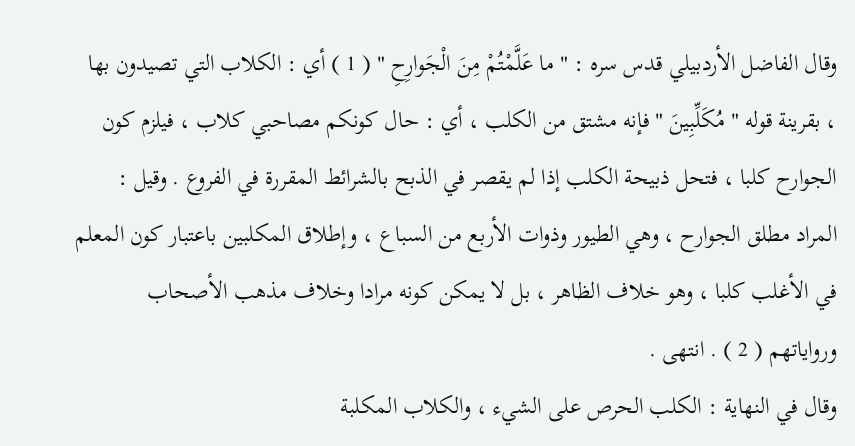وقال الفاضل الأردبيلي قدس سره : " ما عَلَّمْتُمْ مِنَ الْجَوارِحِ " ( 1 ) أي : الكلاب التي تصيدون بها ، بقرينة قوله " مُكَلِّبِينَ " فإنه مشتق من الكلب ، أي : حال كونكم مصاحبي كلاب ، فيلزم كون الجوارح كلبا ، فتحل ذبيحة الكلب إذا لم يقصر في الذبح بالشرائط المقررة في الفروع . وقيل : المراد مطلق الجوارح ، وهي الطيور وذوات الأربع من السباع ، وإطلاق المكلبين باعتبار كون المعلم في الأغلب كلبا ، وهو خلاف الظاهر ، بل لا يمكن كونه مرادا وخلاف مذهب الأصحاب ورواياتهم ( 2 ) . انتهى .
وقال في النهاية : الكلب الحرص على الشيء ، والكلاب المكلبة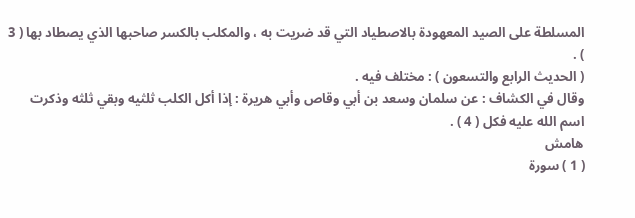المسلطة على الصيد المعهودة بالاصطياد التي قد ضريت به ، والمكلب بالكسر صاحبها الذي يصطاد بها ( 3 ) .
( الحديث الرابع والتسعون ) : مختلف فيه .
وقال في الكشاف : عن سلمان وسعد بن أبي وقاص وأبي هريرة : إذا أكل الكلب ثلثيه وبقي ثلثه وذكرت اسم الله عليه فكل ( 4 ) .
هامش
( 1 ) سورة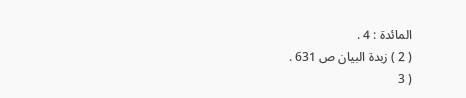المائدة : 4 .
( 2 ) زبدة البيان ص 631 .
( 3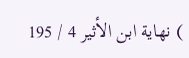) نهاية ابن الأثير 4 / 195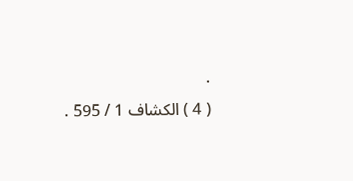.
( 4 ) الكشاف 1 / 595 .